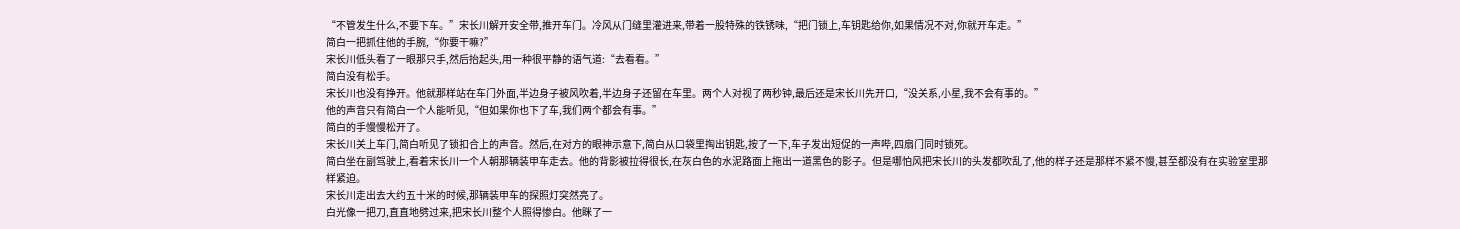“不管发生什么,不要下车。”宋长川解开安全带,推开车门。冷风从门缝里灌进来,带着一股特殊的铁锈味,“把门锁上,车钥匙给你,如果情况不对,你就开车走。”
简白一把抓住他的手腕,“你要干嘛?”
宋长川低头看了一眼那只手,然后抬起头,用一种很平静的语气道:“去看看。”
简白没有松手。
宋长川也没有挣开。他就那样站在车门外面,半边身子被风吹着,半边身子还留在车里。两个人对视了两秒钟,最后还是宋长川先开口,“没关系,小星,我不会有事的。”
他的声音只有简白一个人能听见,“但如果你也下了车,我们两个都会有事。”
简白的手慢慢松开了。
宋长川关上车门,简白听见了锁扣合上的声音。然后,在对方的眼神示意下,简白从口袋里掏出钥匙,按了一下,车子发出短促的一声哔,四扇门同时锁死。
简白坐在副驾驶上,看着宋长川一个人朝那辆装甲车走去。他的背影被拉得很长,在灰白色的水泥路面上拖出一道黑色的影子。但是哪怕风把宋长川的头发都吹乱了,他的样子还是那样不紧不慢,甚至都没有在实验室里那样紧迫。
宋长川走出去大约五十米的时候,那辆装甲车的探照灯突然亮了。
白光像一把刀,直直地劈过来,把宋长川整个人照得惨白。他眯了一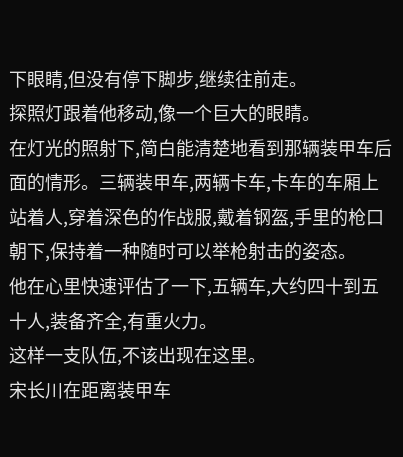下眼睛,但没有停下脚步,继续往前走。
探照灯跟着他移动,像一个巨大的眼睛。
在灯光的照射下,简白能清楚地看到那辆装甲车后面的情形。三辆装甲车,两辆卡车,卡车的车厢上站着人,穿着深色的作战服,戴着钢盔,手里的枪口朝下,保持着一种随时可以举枪射击的姿态。
他在心里快速评估了一下,五辆车,大约四十到五十人,装备齐全,有重火力。
这样一支队伍,不该出现在这里。
宋长川在距离装甲车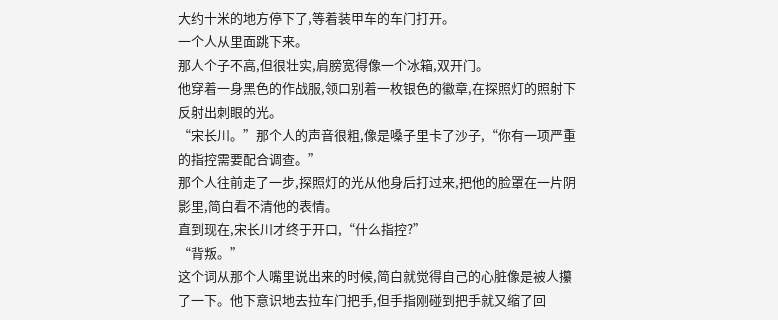大约十米的地方停下了,等着装甲车的车门打开。
一个人从里面跳下来。
那人个子不高,但很壮实,肩膀宽得像一个冰箱,双开门。
他穿着一身黑色的作战服,领口别着一枚银色的徽章,在探照灯的照射下反射出刺眼的光。
“宋长川。”那个人的声音很粗,像是嗓子里卡了沙子,“你有一项严重的指控需要配合调查。”
那个人往前走了一步,探照灯的光从他身后打过来,把他的脸罩在一片阴影里,简白看不清他的表情。
直到现在,宋长川才终于开口,“什么指控?”
“背叛。”
这个词从那个人嘴里说出来的时候,简白就觉得自己的心脏像是被人攥了一下。他下意识地去拉车门把手,但手指刚碰到把手就又缩了回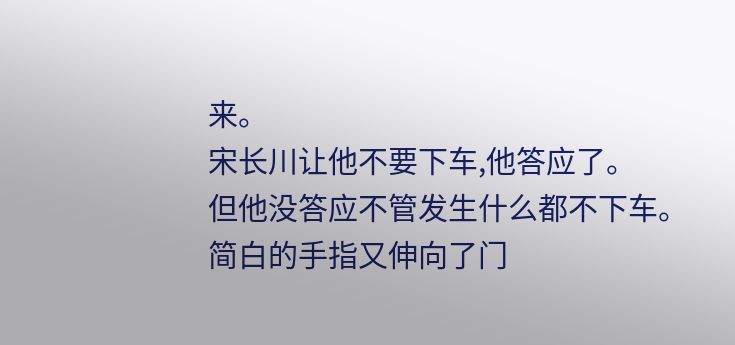来。
宋长川让他不要下车,他答应了。
但他没答应不管发生什么都不下车。
简白的手指又伸向了门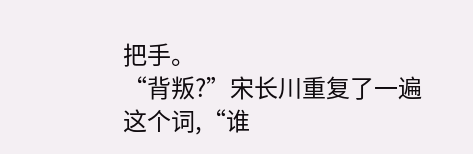把手。
“背叛?”宋长川重复了一遍这个词,“谁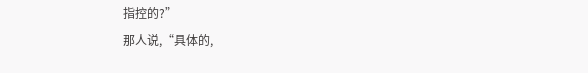指控的?”
那人说,“具体的,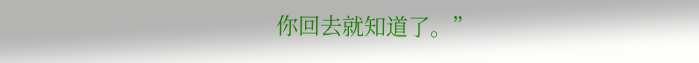你回去就知道了。”